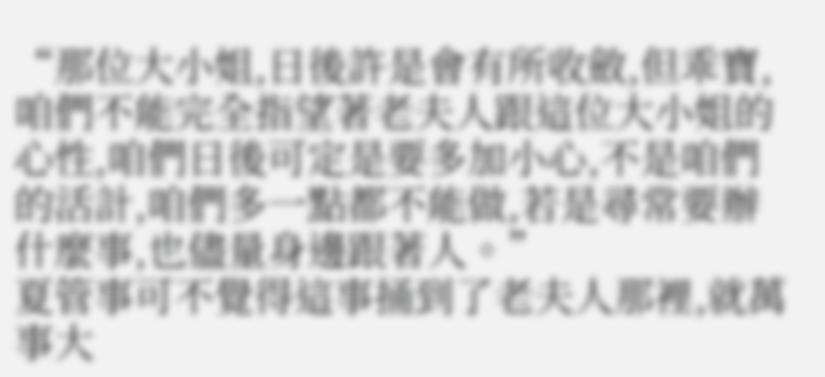“那位大小姐,日後許是會有所收斂,但乖寶,咱們不能完全指望著老夫人跟這位大小姐的心性,咱們日後可定是要多加小心,不是咱們的活計,咱們多一點都不能做,若是尋常要辦什麼事,也儘量身邊跟著人。”
夏管事可不覺得這事捅到了老夫人那裡,就萬事大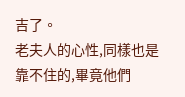吉了。
老夫人的心性,同樣也是靠不住的,畢竟他們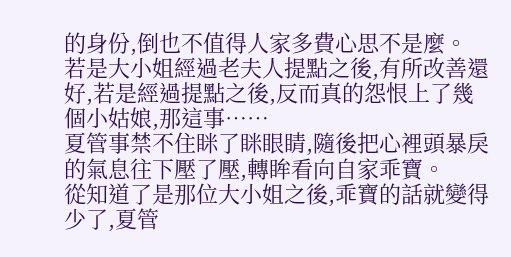的身份,倒也不值得人家多費心思不是麼。
若是大小姐經過老夫人提點之後,有所改善還好,若是經過提點之後,反而真的怨恨上了幾個小姑娘,那這事……
夏管事禁不住眯了眯眼睛,隨後把心裡頭暴戾的氣息往下壓了壓,轉眸看向自家乖寶。
從知道了是那位大小姐之後,乖寶的話就變得少了,夏管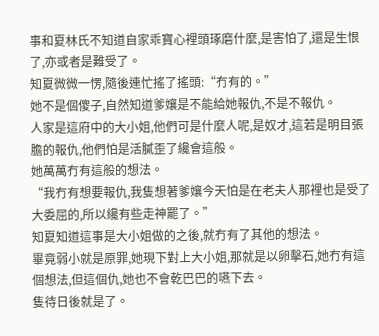事和夏林氏不知道自家乖寶心裡頭琢磨什麼,是害怕了,還是生恨了,亦或者是難受了。
知夏微微一愣,隨後連忙搖了搖頭:“冇有的。”
她不是個傻子,自然知道爹孃是不能給她報仇,不是不報仇。
人家是這府中的大小姐,他們可是什麼人呢,是奴才,這若是明目張膽的報仇,他們怕是活膩歪了纔會這般。
她萬萬冇有這般的想法。
“我冇有想要報仇,我隻想著爹孃今天怕是在老夫人那裡也是受了大委屈的,所以纔有些走神罷了。”
知夏知道這事是大小姐做的之後,就冇有了其他的想法。
畢竟弱小就是原罪,她現下對上大小姐,那就是以卵擊石,她冇有這個想法,但這個仇,她也不會乾巴巴的嚥下去。
隻待日後就是了。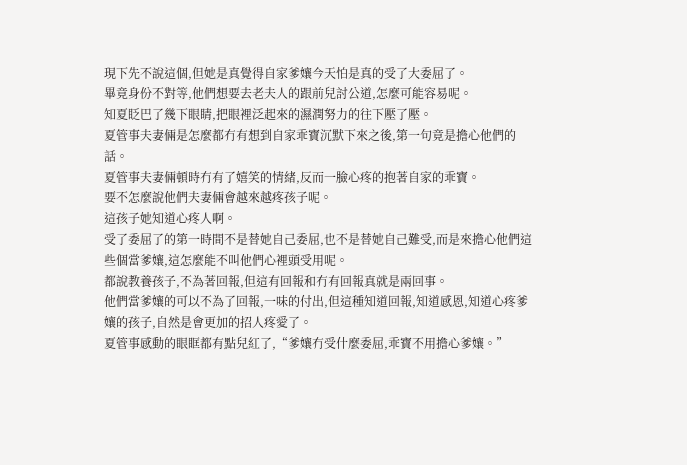現下先不說這個,但她是真覺得自家爹孃今天怕是真的受了大委屈了。
畢竟身份不對等,他們想要去老夫人的跟前兒討公道,怎麼可能容易呢。
知夏眨巴了幾下眼睛,把眼裡泛起來的濕潤努力的往下壓了壓。
夏管事夫妻倆是怎麼都冇有想到自家乖寶沉默下來之後,第一句竟是擔心他們的話。
夏管事夫妻倆頓時冇有了嬉笑的情緒,反而一臉心疼的抱著自家的乖寶。
要不怎麼說他們夫妻倆會越來越疼孩子呢。
這孩子她知道心疼人啊。
受了委屈了的第一時間不是替她自己委屈,也不是替她自己難受,而是來擔心他們這些個當爹孃,這怎麼能不叫他們心裡頭受用呢。
都說教養孩子,不為著回報,但這有回報和冇有回報真就是兩回事。
他們當爹孃的可以不為了回報,一味的付出,但這種知道回報,知道感恩,知道心疼爹孃的孩子,自然是會更加的招人疼愛了。
夏管事感動的眼眶都有點兒紅了,“爹孃冇受什麼委屈,乖寶不用擔心爹孃。”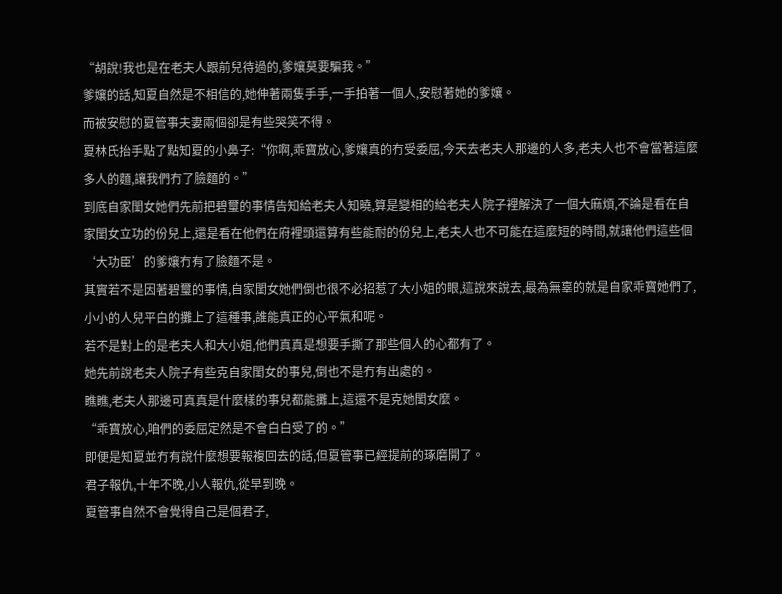“胡說!我也是在老夫人跟前兒待過的,爹孃莫要騙我。”
爹孃的話,知夏自然是不相信的,她伸著兩隻手手,一手拍著一個人,安慰著她的爹孃。
而被安慰的夏管事夫妻兩個卻是有些哭笑不得。
夏林氏抬手點了點知夏的小鼻子:“你啊,乖寶放心,爹孃真的冇受委屈,今天去老夫人那邊的人多,老夫人也不會當著這麼多人的麵,讓我們冇了臉麵的。”
到底自家閨女她們先前把碧璽的事情告知給老夫人知曉,算是變相的給老夫人院子裡解決了一個大麻煩,不論是看在自家閨女立功的份兒上,還是看在他們在府裡頭還算有些能耐的份兒上,老夫人也不可能在這麼短的時間,就讓他們這些個‘大功臣’的爹孃冇有了臉麵不是。
其實若不是因著碧璽的事情,自家閨女她們倒也很不必招惹了大小姐的眼,這說來說去,最為無辜的就是自家乖寶她們了,小小的人兒平白的攤上了這種事,誰能真正的心平氣和呢。
若不是對上的是老夫人和大小姐,他們真真是想要手撕了那些個人的心都有了。
她先前說老夫人院子有些克自家閨女的事兒,倒也不是冇有出處的。
瞧瞧,老夫人那邊可真真是什麼樣的事兒都能攤上,這還不是克她閨女麼。
“乖寶放心,咱們的委屈定然是不會白白受了的。”
即便是知夏並冇有說什麼想要報複回去的話,但夏管事已經提前的琢磨開了。
君子報仇,十年不晚,小人報仇,從早到晚。
夏管事自然不會覺得自己是個君子,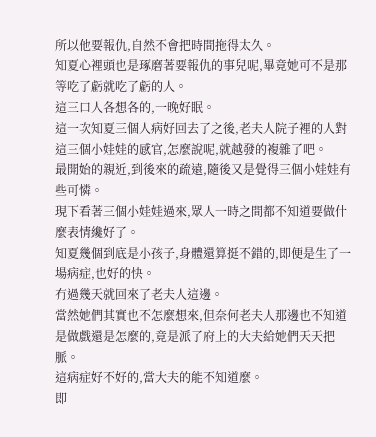所以他要報仇,自然不會把時間拖得太久。
知夏心裡頭也是琢磨著要報仇的事兒呢,畢竟她可不是那等吃了虧就吃了虧的人。
這三口人各想各的,一晚好眠。
這一次知夏三個人病好回去了之後,老夫人院子裡的人對這三個小娃娃的感官,怎麼說呢,就越發的複雜了吧。
最開始的親近,到後來的疏遠,隨後又是覺得三個小娃娃有些可憐。
現下看著三個小娃娃過來,眾人一時之間都不知道要做什麼表情纔好了。
知夏幾個到底是小孩子,身體還算挺不錯的,即便是生了一場病症,也好的快。
冇過幾天就回來了老夫人這邊。
當然她們其實也不怎麼想來,但奈何老夫人那邊也不知道是做戲還是怎麼的,竟是派了府上的大夫給她們天天把脈。
這病症好不好的,當大夫的能不知道麼。
即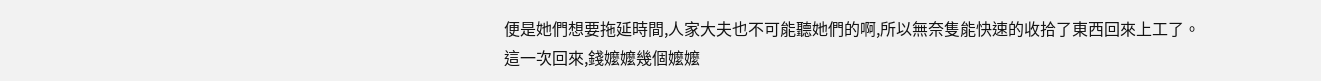便是她們想要拖延時間,人家大夫也不可能聽她們的啊,所以無奈隻能快速的收拾了東西回來上工了。
這一次回來,錢嬤嬤幾個嬤嬤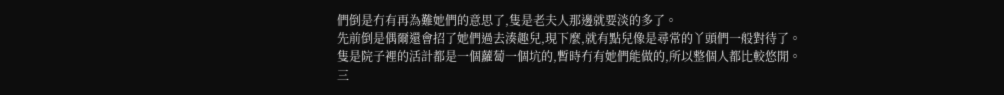們倒是冇有再為難她們的意思了,隻是老夫人那邊就要淡的多了。
先前倒是偶爾還會招了她們過去湊趣兒,現下麼,就有點兒像是尋常的丫頭們一般對待了。
隻是院子裡的活計都是一個蘿蔔一個坑的,暫時冇有她們能做的,所以整個人都比較悠閒。
三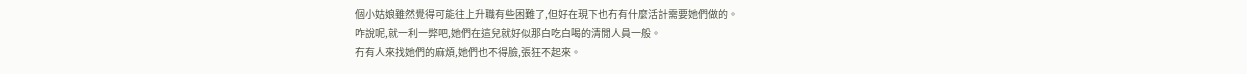個小姑娘雖然覺得可能往上升職有些困難了,但好在現下也冇有什麼活計需要她們做的。
咋說呢,就一利一弊吧,她們在這兒就好似那白吃白喝的清閒人員一般。
冇有人來找她們的麻煩,她們也不得臉,張狂不起來。